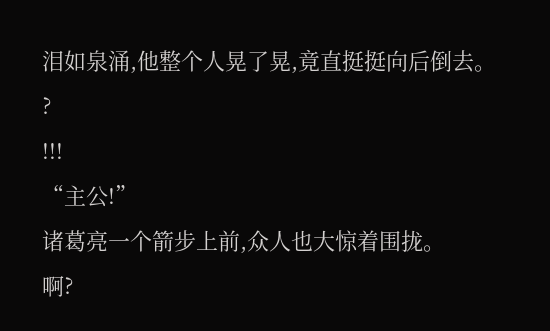泪如泉涌,他整个人晃了晃,竟直挺挺向后倒去。
?
!!!
“主公!”
诸葛亮一个箭步上前,众人也大惊着围拢。
啊?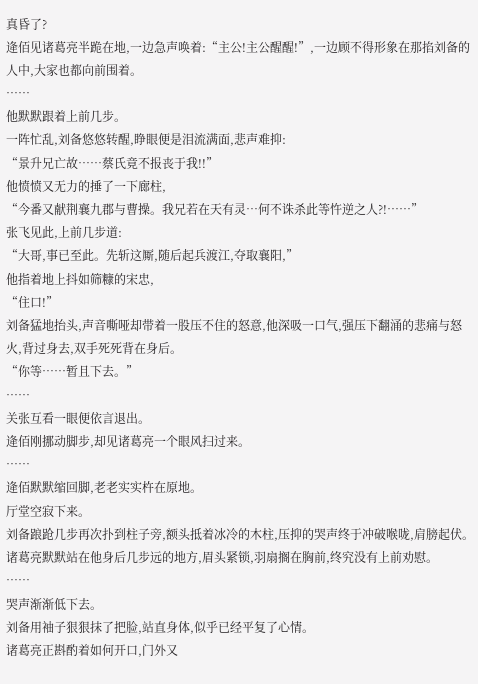真昏了?
逄佰见诸葛亮半跪在地,一边急声唤着:“主公!主公醒醒!”,一边顾不得形象在那掐刘备的人中,大家也都向前围着。
……
他默默跟着上前几步。
一阵忙乱,刘备悠悠转醒,睁眼便是泪流满面,悲声难抑:
“景升兄亡故……蔡氏竟不报丧于我!!”
他愤愤又无力的捶了一下廊柱,
“今番又献荆襄九郡与曹操。我兄若在天有灵…何不诛杀此等忤逆之人?!……”
张飞见此,上前几步道:
“大哥,事已至此。先斩这厮,随后起兵渡江,夺取襄阳,”
他指着地上抖如筛糠的宋忠,
“住口!”
刘备猛地抬头,声音嘶哑却带着一股压不住的怒意,他深吸一口气,强压下翻涌的悲痛与怒火,背过身去,双手死死背在身后。
“你等……暂且下去。”
……
关张互看一眼便依言退出。
逄佰刚挪动脚步,却见诸葛亮一个眼风扫过来。
……
逄佰默默缩回脚,老老实实杵在原地。
厅堂空寂下来。
刘备踉跄几步再次扑到柱子旁,额头抵着冰冷的木柱,压抑的哭声终于冲破喉咙,肩膀起伏。
诸葛亮默默站在他身后几步远的地方,眉头紧锁,羽扇搁在胸前,终究没有上前劝慰。
……
哭声渐渐低下去。
刘备用袖子狠狠抹了把脸,站直身体,似乎已经平复了心情。
诸葛亮正斟酌着如何开口,门外又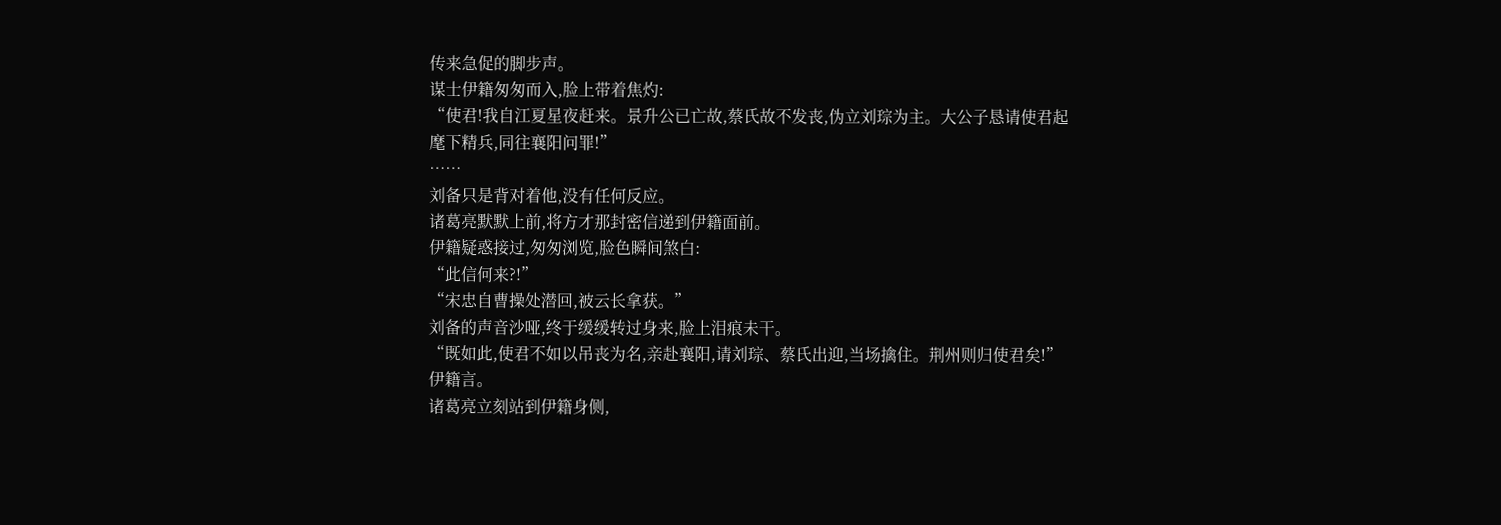传来急促的脚步声。
谋士伊籍匆匆而入,脸上带着焦灼:
“使君!我自江夏星夜赶来。景升公已亡故,蔡氏故不发丧,伪立刘琮为主。大公子恳请使君起麾下精兵,同往襄阳问罪!”
……
刘备只是背对着他,没有任何反应。
诸葛亮默默上前,将方才那封密信递到伊籍面前。
伊籍疑惑接过,匆匆浏览,脸色瞬间煞白:
“此信何来?!”
“宋忠自曹操处潜回,被云长拿获。”
刘备的声音沙哑,终于缓缓转过身来,脸上泪痕未干。
“既如此,使君不如以吊丧为名,亲赴襄阳,请刘琮、蔡氏出迎,当场擒住。荆州则归使君矣!”伊籍言。
诸葛亮立刻站到伊籍身侧,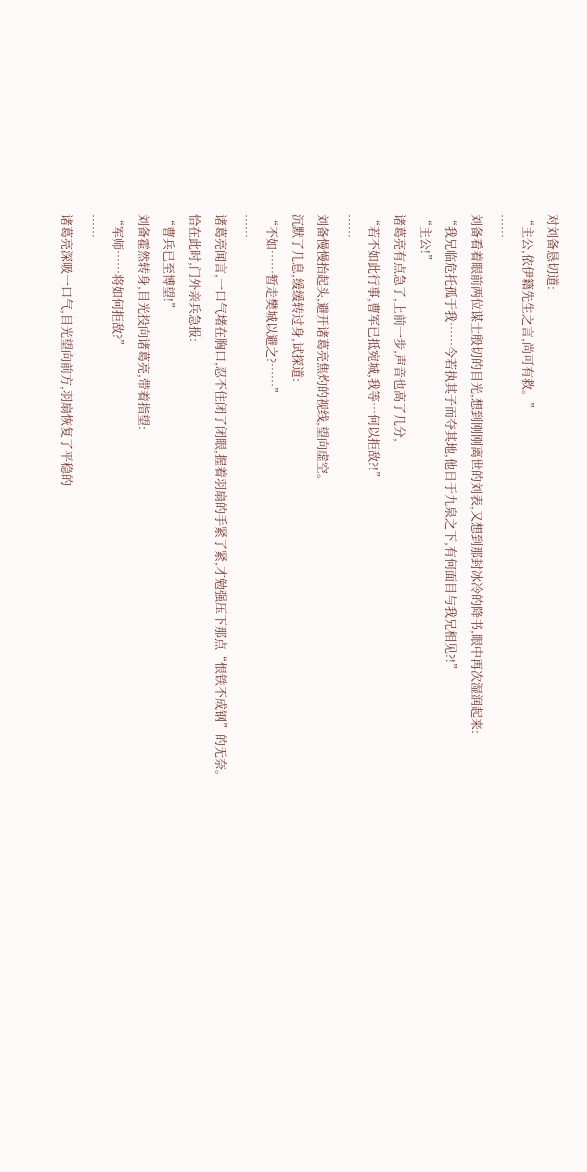对刘备恳切道:
“主公,依伊籍先生之言,尚可有救。”
……
刘备看着眼前两位谋士殷切的目光,想到刚刚离世的刘表,又想到那封冰冷的降书,眼中再次湿润起来:
“我兄临危托孤于我……今若执其子而夺其地,他日于九泉之下,有何面目与我兄相见?!”
“主公!”
诸葛亮有点急了,上前一步,声音也高了几分,
“若不如此行事,曹军已抵宛城,我等…何以拒敌?!”
……
刘备慢慢抬起头,避开诸葛亮焦灼的视线,望向虚空。
沉默了几息,缓缓转过身,试探道:
“不如……暂走樊城以避之?……”
……
诸葛亮闻言,一口气堵在胸口,忍不住闭了闭眼,握着羽扇的手紧了紧,才勉强压下那点“恨铁不成钢”的无奈。
恰在此时,门外亲兵急报:
“曹兵已至博望!”
刘备霍然转身,目光投向诸葛亮,带着指望:
“军师……将如何拒敌?”
……
诸葛亮深吸一口气,目光望向前方,羽扇恢复了平稳的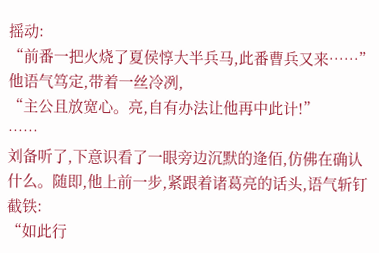摇动:
“前番一把火烧了夏侯惇大半兵马,此番曹兵又来……”
他语气笃定,带着一丝冷冽,
“主公且放宽心。亮,自有办法让他再中此计!”
……
刘备听了,下意识看了一眼旁边沉默的逄佰,仿佛在确认什么。随即,他上前一步,紧跟着诸葛亮的话头,语气斩钉截铁:
“如此行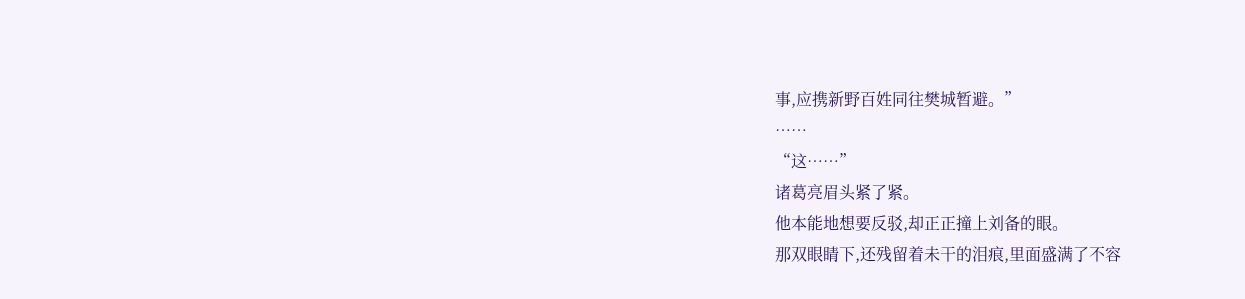事,应携新野百姓同往樊城暂避。”
……
“这……”
诸葛亮眉头紧了紧。
他本能地想要反驳,却正正撞上刘备的眼。
那双眼睛下,还残留着未干的泪痕,里面盛满了不容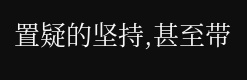置疑的坚持,甚至带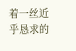着一丝近乎恳求的